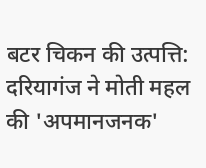बटर चिकन की उत्पत्ति: दरियागंज ने मोती महल की 'अपमानजनक'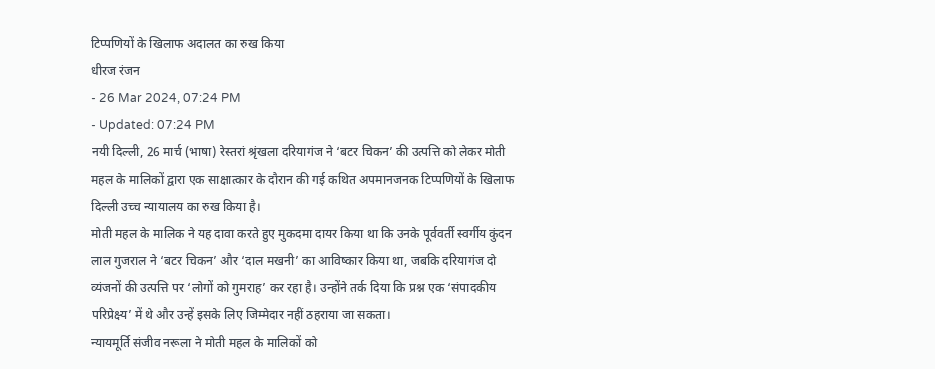टिप्पणियों के खिलाफ अदालत का रुख किया
धीरज रंजन
- 26 Mar 2024, 07:24 PM
- Updated: 07:24 PM
नयी दिल्ली, 26 मार्च (भाषा) रेस्तरां श्रृंखला दरियागंज ने ‘बटर चिकन’ की उत्पत्ति को लेकर मोती महल के मालिकों द्वारा एक साक्षात्कार के दौरान की गई कथित अपमानजनक टिप्पणियों के खिलाफ दिल्ली उच्च न्यायालय का रुख किया है।
मोती महल के मालिक ने यह दावा करते हुए मुकदमा दायर किया था कि उनके पूर्ववर्ती स्वर्गीय कुंदन लाल गुजराल ने ‘बटर चिकन’ और ‘दाल मखनी’ का आविष्कार किया था, जबकि दरियागंज दो व्यंजनों की उत्पत्ति पर ‘लोगों को गुमराह’ कर रहा है। उन्होंने तर्क दिया कि प्रश्न एक ‘संपादकीय परिप्रेक्ष्य’ में थे और उन्हें इसके लिए जिम्मेदार नहीं ठहराया जा सकता।
न्यायमूर्ति संजीव नरूला ने मोती महल के मालिकों को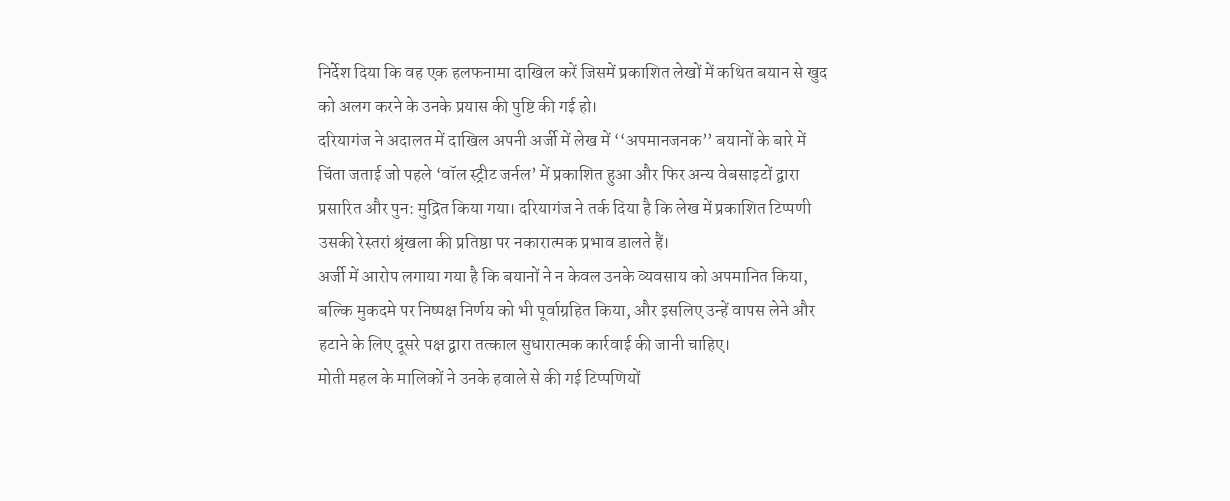निर्देश दिया कि वह एक हलफनामा दाखिल करें जिसमें प्रकाशित लेखों में कथित बयान से खुद को अलग करने के उनके प्रयास की पुष्टि की गई हो।
दरियागंज ने अदालत में दाखिल अपनी अर्जी में लेख में ‘‘अपमानजनक’’ बयानों के बारे में चिंता जताई जो पहले ‘वॉल स्ट्रीट जर्नल’ में प्रकाशित हुआ और फिर अन्य वेबसाइटों द्वारा प्रसारित और पुन: मुद्रित किया गया। दरियागंज ने तर्क दिया है कि लेख में प्रकाशित टिप्पणी उसकी रेस्तरां श्रृंखला की प्रतिष्ठा पर नकारात्मक प्रभाव डालते हैं।
अर्जी में आरोप लगाया गया है कि बयानों ने न केवल उनके व्यवसाय को अपमानित किया, बल्कि मुकदमे पर निष्पक्ष निर्णय को भी पूर्वाग्रहित किया, और इसलिए उन्हें वापस लेने और हटाने के लिए दूसरे पक्ष द्वारा तत्काल सुधारात्मक कार्रवाई की जानी चाहिए।
मोती महल के मालिकों ने उनके हवाले से की गई टिप्पणियों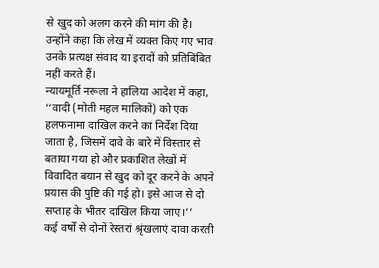से खुद को अलग करने की मांग की है। उन्होंने कहा कि लेख में व्यक्त किए गए भाव उनके प्रत्यक्ष संवाद या इरादों को प्रतिबिंबित नहीं करते हैं।
न्यायमूर्ति नरूला ने हालिया आदेश में कहा, ‘‘वादी (मोती महल मालिकों) को एक हलफनामा दाखिल करने का निर्देश दिया जाता है, जिसमें दावे के बारे में विस्तार से बताया गया हो और प्रकाशित लेखों में विवादित बयान से खुद को दूर करने के अपने प्रयास की पुष्टि की गई हो। इसे आज से दो सप्ताह के भीतर दाखिल किया जाए।’’
कई वर्षों से दोनों रेस्तरां श्रृंखलाएं दावा करती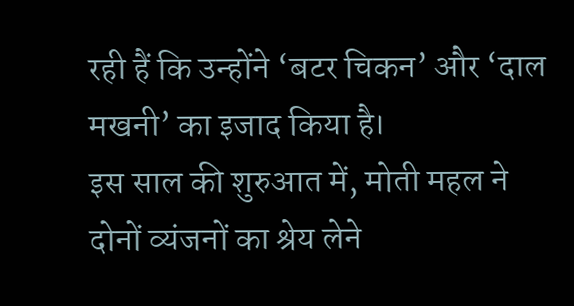रही हैं कि उन्होंने ‘बटर चिकन’ और ‘दाल मखनी’ का इजाद किया है।
इस साल की शुरुआत में, मोती महल ने दोनों व्यंजनों का श्रेय लेने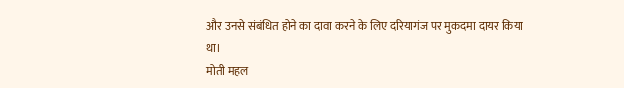और उनसे संबंधित होने का दावा करने के लिए दरियागंज पर मुकदमा दायर किया था।
मोती महल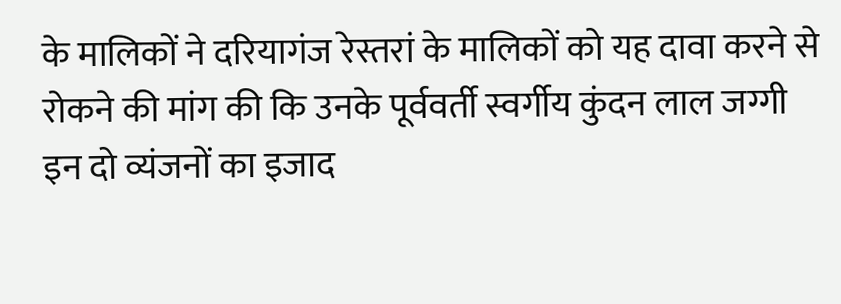के मालिकों ने दरियागंज रेस्तरां के मालिकों को यह दावा करने से रोकने की मांग की कि उनके पूर्ववर्ती स्वर्गीय कुंदन लाल जग्गी इन दो व्यंजनों का इजाद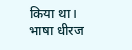किया था।
भाषा धीरज